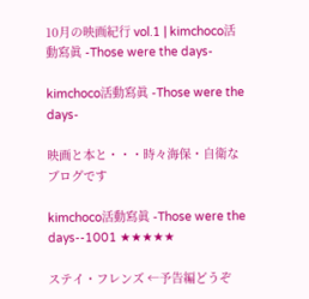10月の映画紀行 vol.1 | kimchoco活動寫眞 -Those were the days-

kimchoco活動寫眞 -Those were the days-

映画と本と・・・時々海保・自衛なブログです

kimchoco活動寫眞 -Those were the days--1001 ★★★★★

ステイ・フレンズ ←予告編どうぞ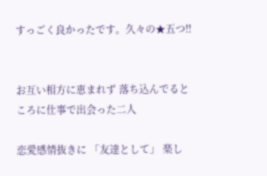すっごく良かったです。久々の★五つ!!


お互い相方に恵まれず 落ち込んでるところに仕事で出会った二人

恋愛感情抜きに 「友達として」 楽し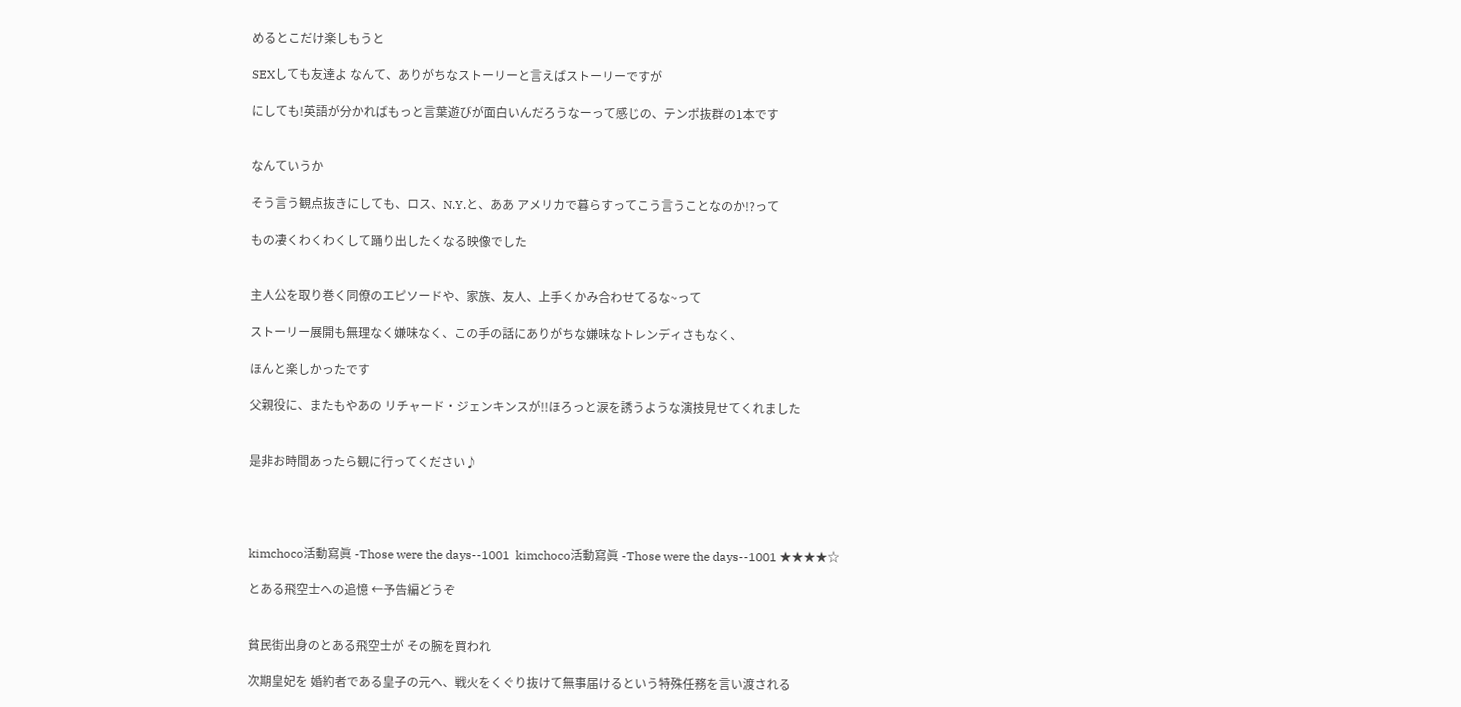めるとこだけ楽しもうと

SEXしても友達よ なんて、ありがちなストーリーと言えばストーリーですが

にしても!英語が分かればもっと言葉遊びが面白いんだろうなーって感じの、テンポ抜群の1本です


なんていうか

そう言う観点抜きにしても、ロス、N.Y.と、ああ アメリカで暮らすってこう言うことなのか!?って

もの凄くわくわくして踊り出したくなる映像でした


主人公を取り巻く同僚のエピソードや、家族、友人、上手くかみ合わせてるな~って

ストーリー展開も無理なく嫌味なく、この手の話にありがちな嫌味なトレンディさもなく、

ほんと楽しかったです

父親役に、またもやあの リチャード・ジェンキンスが!!ほろっと涙を誘うような演技見せてくれました


是非お時間あったら観に行ってください♪




kimchoco活動寫眞 -Those were the days--1001  kimchoco活動寫眞 -Those were the days--1001 ★★★★☆

とある飛空士への追憶 ←予告編どうぞ


貧民街出身のとある飛空士が その腕を買われ

次期皇妃を 婚約者である皇子の元へ、戦火をくぐり抜けて無事届けるという特殊任務を言い渡される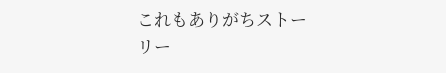これもありがちストーリー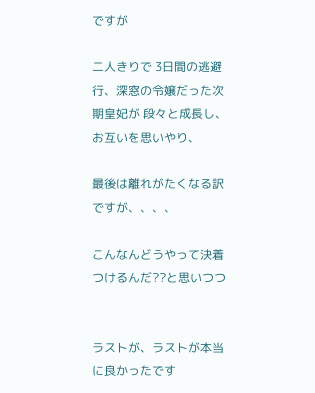ですが

二人きりで 3日間の逃避行、深窓の令嬢だった次期皇妃が 段々と成長し、お互いを思いやり、

最後は離れがたくなる訳ですが、、、、

こんなんどうやって決着つけるんだ??と思いつつ


ラストが、ラストが本当に良かったです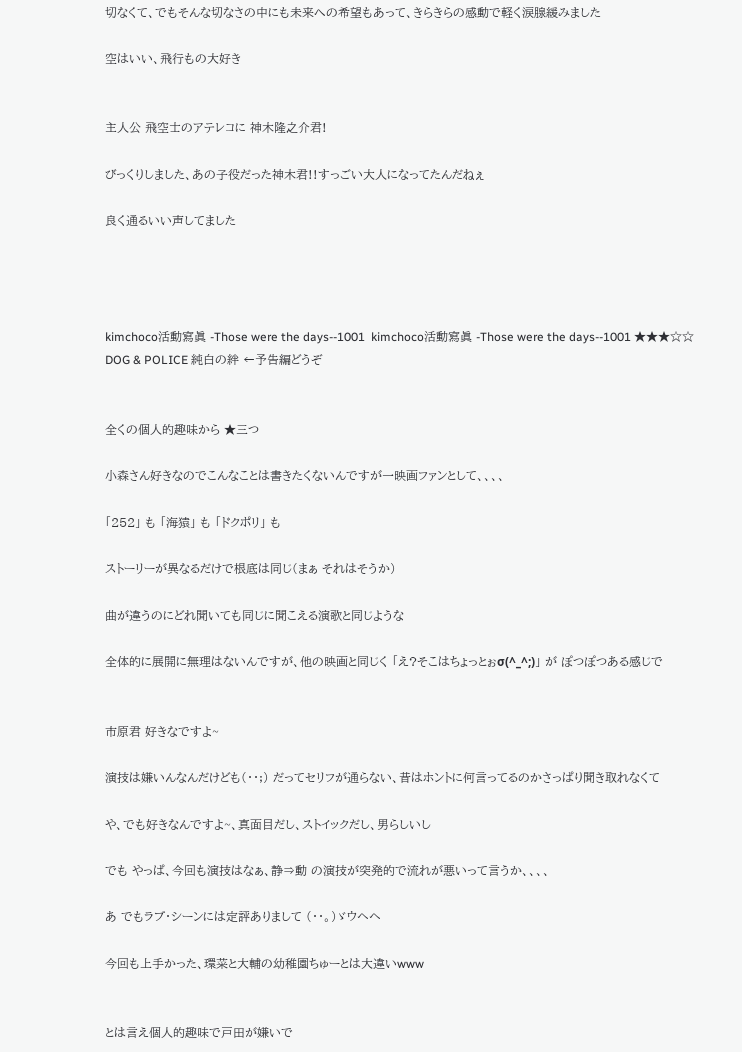切なくて、でもそんな切なさの中にも未来への希望もあって、きらきらの感動で軽く涙腺緩みました

空はいい、飛行もの大好き


主人公 飛空士のアテレコに 神木隆之介君!

びっくりしました、あの子役だった神木君!!すっごい大人になってたんだねぇ

良く通るいい声してました




kimchoco活動寫眞 -Those were the days--1001  kimchoco活動寫眞 -Those were the days--1001 ★★★☆☆
DOG & POLICE 純白の絆 ←予告編どうぞ


全くの個人的趣味から ★三つ

小森さん好きなのでこんなことは書きたくないんですが一映画ファンとして、、、、

「252」 も 「海猿」 も 「ドクポリ」 も

ストーリーが異なるだけで根底は同じ(まぁ それはそうか)

曲が違うのにどれ聞いても同じに聞こえる演歌と同じような

全体的に展開に無理はないんですが、他の映画と同じく 「え?そこはちょっとぉσ(^_^;)」 が ぽつぽつある感じで


市原君 好きなですよ~

演技は嫌いんなんだけども(・・;) だってセリフが通らない、昔はホントに何言ってるのかさっぱり聞き取れなくて

や、でも好きなんですよ~、真面目だし、ストイックだし、男らしいし

でも やっぱ、今回も演技はなぁ、静⇒動 の演技が突発的で流れが悪いって言うか、、、、

あ でもラブ・シーンには定評ありまして (・・。)ゞウヘヘ

今回も上手かった、環菜と大輔の幼稚園ちゅーとは大違いwww


とは言え個人的趣味で戸田が嫌いで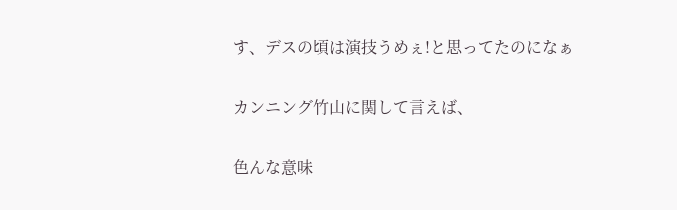す、デスの頃は演技うめぇ!と思ってたのになぁ

カンニング竹山に関して言えば、

色んな意味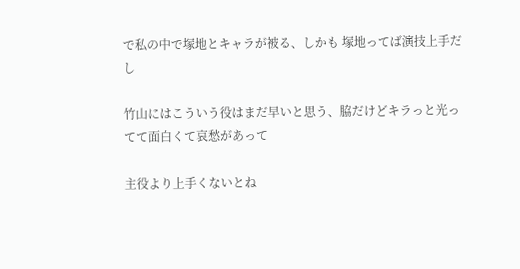で私の中で塚地とキャラが被る、しかも 塚地ってば演技上手だし

竹山にはこういう役はまだ早いと思う、脇だけどキラっと光ってて面白くて哀愁があって

主役より上手くないとね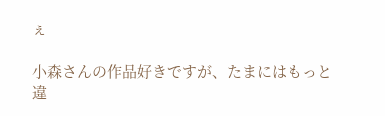ぇ

小森さんの作品好きですが、たまにはもっと違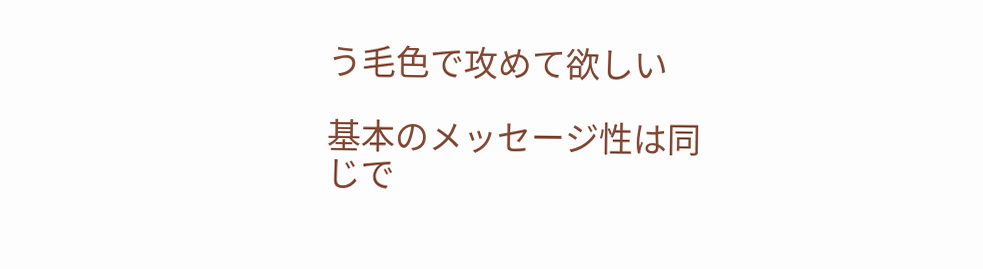う毛色で攻めて欲しい

基本のメッセージ性は同じで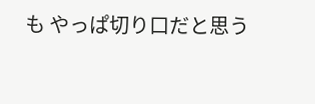も やっぱ切り口だと思う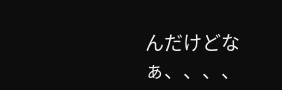んだけどなぁ、、、、